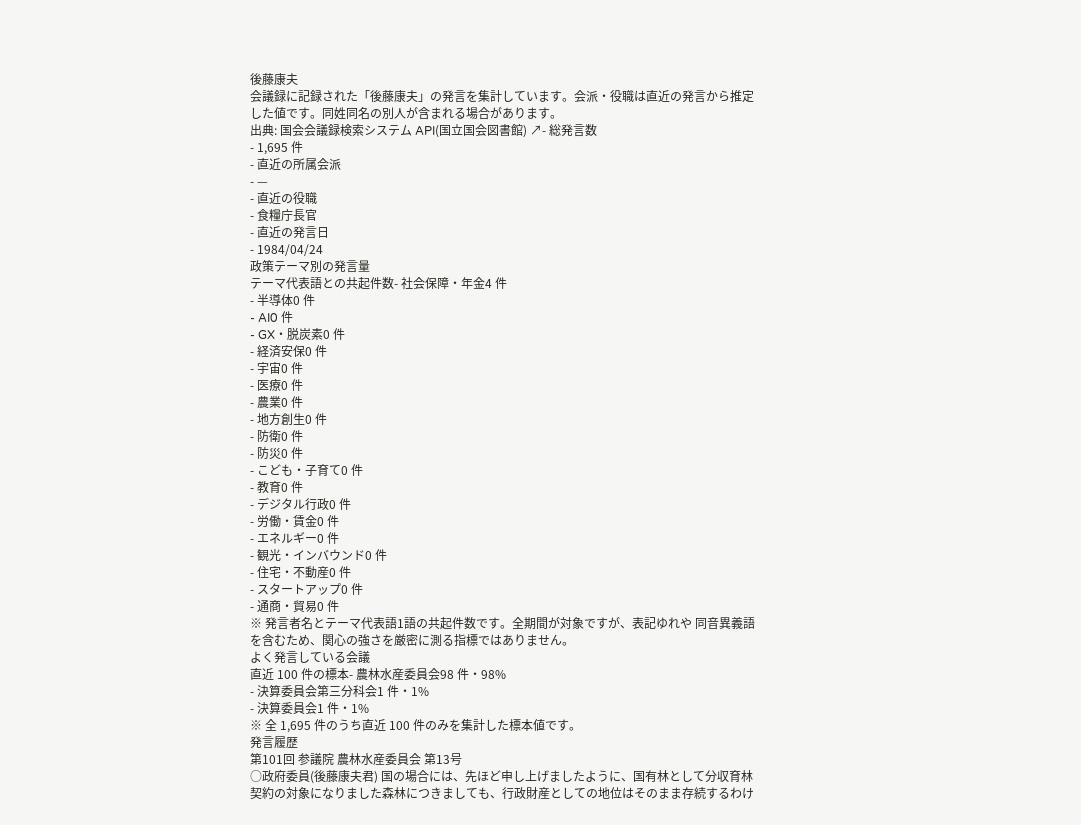後藤康夫
会議録に記録された「後藤康夫」の発言を集計しています。会派・役職は直近の発言から推定した値です。同姓同名の別人が含まれる場合があります。
出典: 国会会議録検索システム API(国立国会図書館) ↗- 総発言数
- 1,695 件
- 直近の所属会派
- —
- 直近の役職
- 食糧庁長官
- 直近の発言日
- 1984/04/24
政策テーマ別の発言量
テーマ代表語との共起件数- 社会保障・年金4 件
- 半導体0 件
- AI0 件
- GX・脱炭素0 件
- 経済安保0 件
- 宇宙0 件
- 医療0 件
- 農業0 件
- 地方創生0 件
- 防衛0 件
- 防災0 件
- こども・子育て0 件
- 教育0 件
- デジタル行政0 件
- 労働・賃金0 件
- エネルギー0 件
- 観光・インバウンド0 件
- 住宅・不動産0 件
- スタートアップ0 件
- 通商・貿易0 件
※ 発言者名とテーマ代表語1語の共起件数です。全期間が対象ですが、表記ゆれや 同音異義語を含むため、関心の強さを厳密に測る指標ではありません。
よく発言している会議
直近 100 件の標本- 農林水産委員会98 件・98%
- 決算委員会第三分科会1 件・1%
- 決算委員会1 件・1%
※ 全 1,695 件のうち直近 100 件のみを集計した標本値です。
発言履歴
第101回 参議院 農林水産委員会 第13号
○政府委員(後藤康夫君) 国の場合には、先ほど申し上げましたように、国有林として分収育林契約の対象になりました森林につきましても、行政財産としての地位はそのまま存続するわけ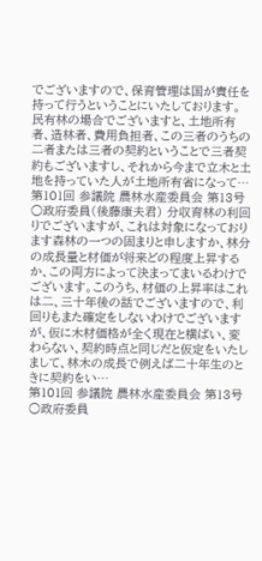でございますので、保育管理は国が責任を持って行うということにいたしております。民有林の場合でございますと、土地所有者、造林者、費用負担者、この三者のうちの二者または三者の契約ということで三者契約もございますし、それから今まで立木と土地を持っていた人が土地所有省になって…
第101回 参議院 農林水産委員会 第13号
○政府委員(後藤康夫君) 分収育林の利回りでございますが、これは対象になっております森林の一つの固まりと申しますか、林分の成長量と材価が将来どの程度上昇するか、この両方によって決まってまいるわけでございます。このうち、材価の上昇率はこれは二、三十年後の話でございますので、利回りもまた確定をしないわけでございますが、仮に木材価格が全く現在と横ばい、変わらない、契約時点と同じだと仮定をいたしまして、林木の成長で例えば二十年生のときに契約をい…
第101回 参議院 農林水産委員会 第13号
○政府委員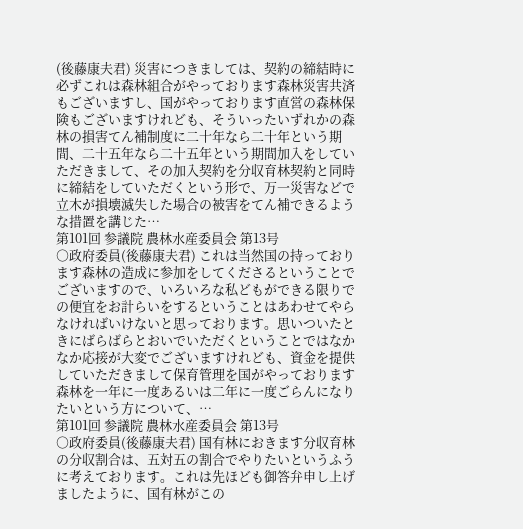(後藤康夫君) 災害につきましては、契約の締結時に必ずこれは森林組合がやっております森林災害共済もございますし、国がやっております直営の森林保険もございますけれども、そういったいずれかの森林の損害てん補制度に二十年なら二十年という期間、二十五年なら二十五年という期間加入をしていただきまして、その加入契約を分収育林契約と同時に締結をしていただくという形で、万一災害などで立木が損壊滅失した場合の被害をてん補できるような措置を講じた…
第101回 参議院 農林水産委員会 第13号
○政府委員(後藤康夫君) これは当然国の持っております森林の造成に参加をしてくださるということでございますので、いろいろな私どもができる限りでの便宜をお計らいをするということはあわせてやらなければいけないと思っております。思いついたときにばらばらとおいでいただくということではなかなか応接が大変でございますけれども、資金を提供していただきまして保育管理を国がやっております森林を一年に一度あるいは二年に一度ごらんになりたいという方について、…
第101回 参議院 農林水産委員会 第13号
○政府委員(後藤康夫君) 国有林におきます分収育林の分収割合は、五対五の割合でやりたいというふうに考えております。これは先ほども御答弁申し上げましたように、国有林がこの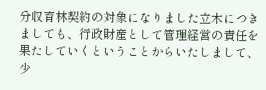分収育林契約の対象になりました立木につきましても、行政財産として管理経営の責任を果たしていくということからいたしまして、少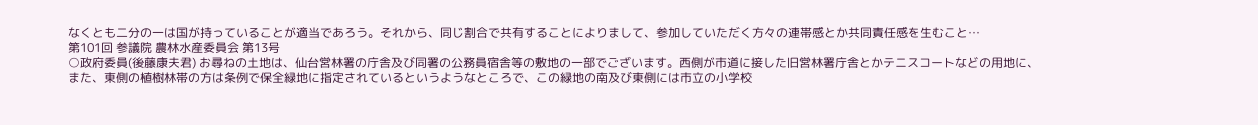なくとも二分の一は国が持っていることが適当であろう。それから、同じ割合で共有することによりまして、参加していただく方々の連帯感とか共同責任感を生むこと…
第101回 参議院 農林水産委員会 第13号
○政府委員(後藤康夫君) お尋ねの土地は、仙台営林署の庁舎及び同署の公務員宿舎等の敷地の一部でございます。西側が市道に接した旧営林署庁舎とかテニスコートなどの用地に、また、東側の植樹林帯の方は条例で保全緑地に指定されているというようなところで、この緑地の南及び東側には市立の小学校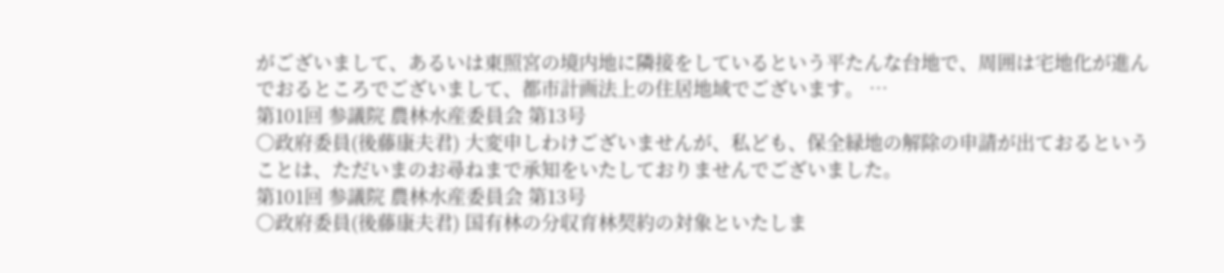がございまして、あるいは東照宮の境内地に隣接をしているという平たんな台地で、周囲は宅地化が進んでおるところでございまして、都市計画法上の住居地域でございます。 …
第101回 参議院 農林水産委員会 第13号
○政府委員(後藤康夫君) 大変申しわけございませんが、私ども、保全緑地の解除の申請が出ておるということは、ただいまのお尋ねまで承知をいたしておりませんでございました。
第101回 参議院 農林水産委員会 第13号
○政府委員(後藤康夫君) 国有林の分収育林契約の対象といたしま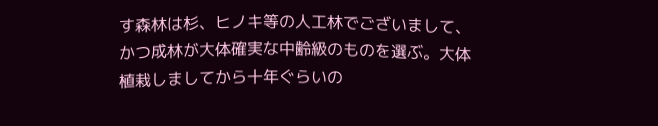す森林は杉、ヒノキ等の人工林でございまして、かつ成林が大体確実な中齢級のものを選ぶ。大体植栽しましてから十年ぐらいの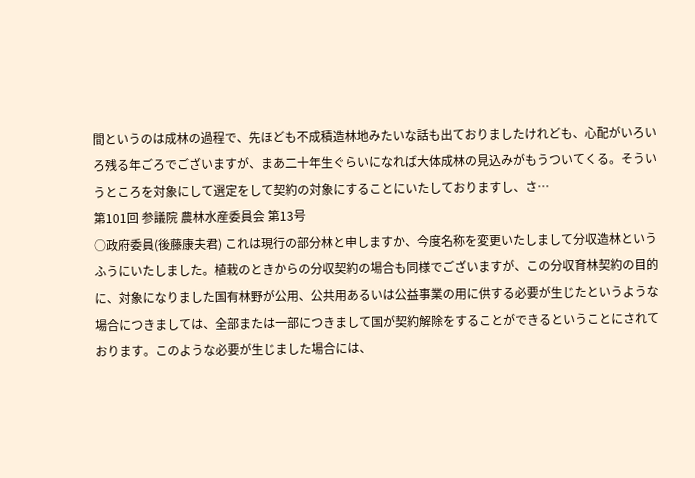間というのは成林の過程で、先ほども不成積造林地みたいな話も出ておりましたけれども、心配がいろいろ残る年ごろでございますが、まあ二十年生ぐらいになれば大体成林の見込みがもうついてくる。そういうところを対象にして選定をして契約の対象にすることにいたしておりますし、さ…
第101回 参議院 農林水産委員会 第13号
○政府委員(後藤康夫君) これは現行の部分林と申しますか、今度名称を変更いたしまして分収造林というふうにいたしました。植栽のときからの分収契約の場合も同様でございますが、この分収育林契約の目的に、対象になりました国有林野が公用、公共用あるいは公益事業の用に供する必要が生じたというような場合につきましては、全部または一部につきまして国が契約解除をすることができるということにされております。このような必要が生じました場合には、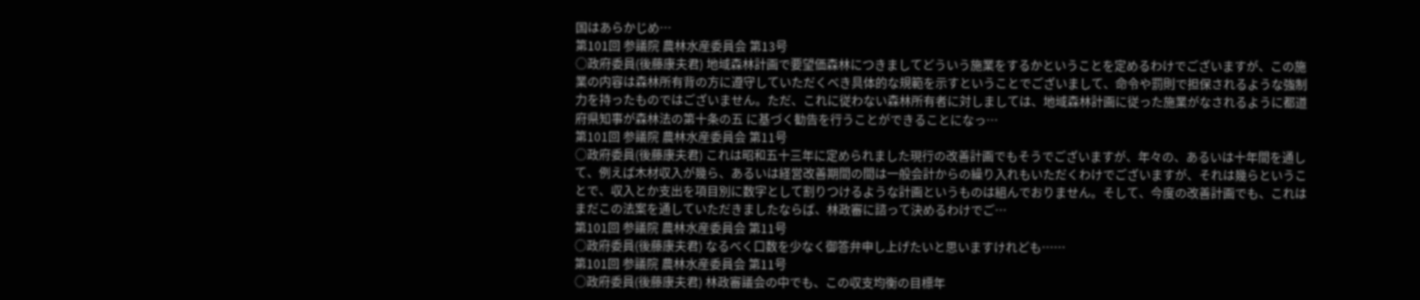国はあらかじめ…
第101回 参議院 農林水産委員会 第13号
○政府委員(後藤康夫君) 地域森林計画で要望価森林につきましてどういう施業をするかということを定めるわけでございますが、この施業の内容は森林所有背の方に遵守していただくべき具体的な規範を示すということでございまして、命令や罰則で担保されるような強制力を持ったものではございません。ただ、これに従わない森林所有者に対しましては、地域森林計画に従った施業がなされるように都道府県知事が森林法の第十条の五 に基づく勧告を行うことができることになっ…
第101回 参議院 農林水産委員会 第11号
○政府委員(後藤康夫君) これは昭和五十三年に定められました現行の改善計画でもそうでございますが、年々の、あるいは十年間を通して、例えば木材収入が幾ら、あるいは経営改善期間の間は一般会計からの繰り入れもいただくわけでございますが、それは幾らということで、収入とか支出を項目別に数字として割りつけるような計画というものは組んでおりません。そして、今度の改善計画でも、これはまだこの法案を通していただきましたならば、林政審に諮って決めるわけでご…
第101回 参議院 農林水産委員会 第11号
○政府委員(後藤康夫君) なるべく口数を少なく御答弁申し上げたいと思いますけれども……
第101回 参議院 農林水産委員会 第11号
○政府委員(後藤康夫君) 林政審議会の中でも、この収支均衡の目標年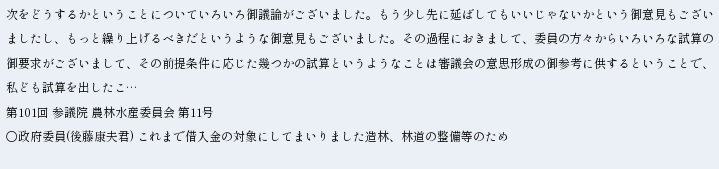次をどうするかということについていろいろ御議論がございました。もう少し先に延ばしてもいいじゃないかという御意見もございましたし、もっと繰り上げるべきだというような御意見もございました。その過程におきまして、委員の方々からいろいろな試算の御要求がございまして、その前提条件に応じた幾つかの試算というようなことは審議会の意思形成の御参考に供するということで、私ども試算を出したこ…
第101回 参議院 農林水産委員会 第11号
○政府委員(後藤康夫君) これまで借入金の対象にしてまいりました造林、林道の整備等のため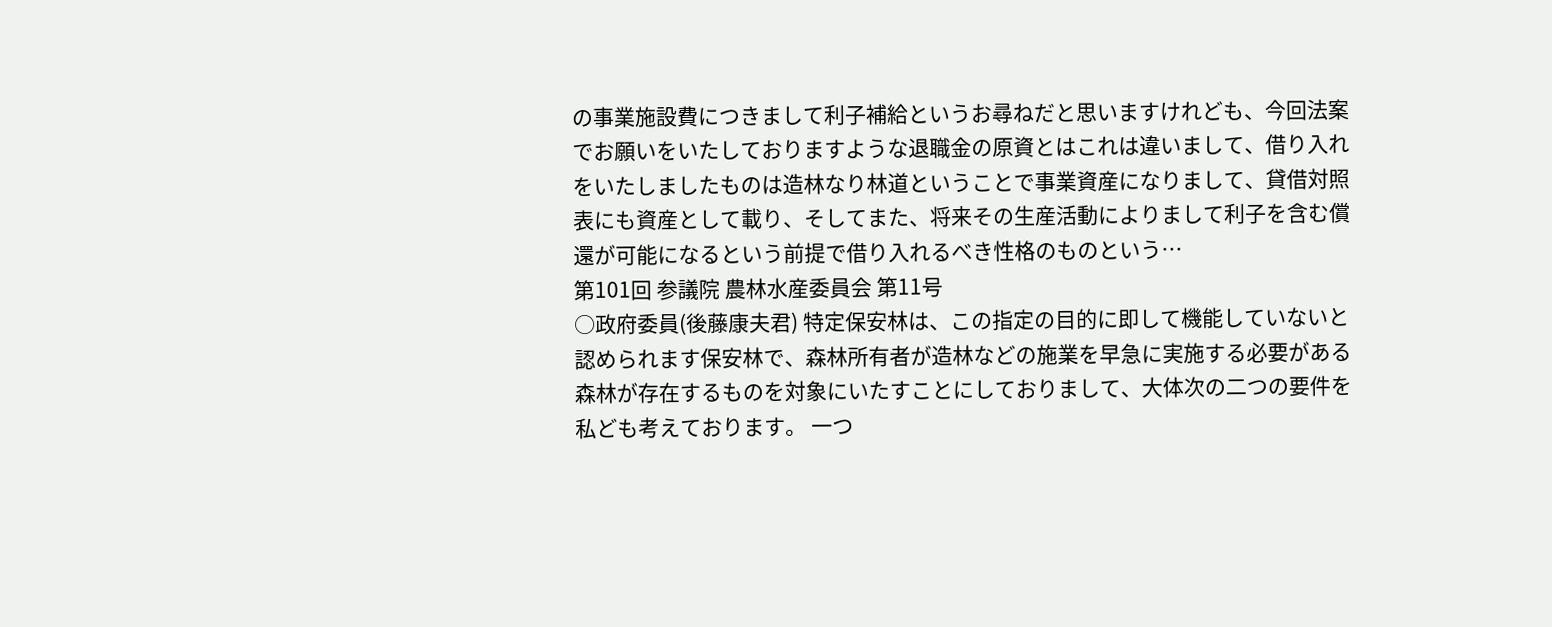の事業施設費につきまして利子補給というお尋ねだと思いますけれども、今回法案でお願いをいたしておりますような退職金の原資とはこれは違いまして、借り入れをいたしましたものは造林なり林道ということで事業資産になりまして、貸借対照表にも資産として載り、そしてまた、将来その生産活動によりまして利子を含む償還が可能になるという前提で借り入れるべき性格のものという…
第101回 参議院 農林水産委員会 第11号
○政府委員(後藤康夫君) 特定保安林は、この指定の目的に即して機能していないと認められます保安林で、森林所有者が造林などの施業を早急に実施する必要がある森林が存在するものを対象にいたすことにしておりまして、大体次の二つの要件を私ども考えております。 一つ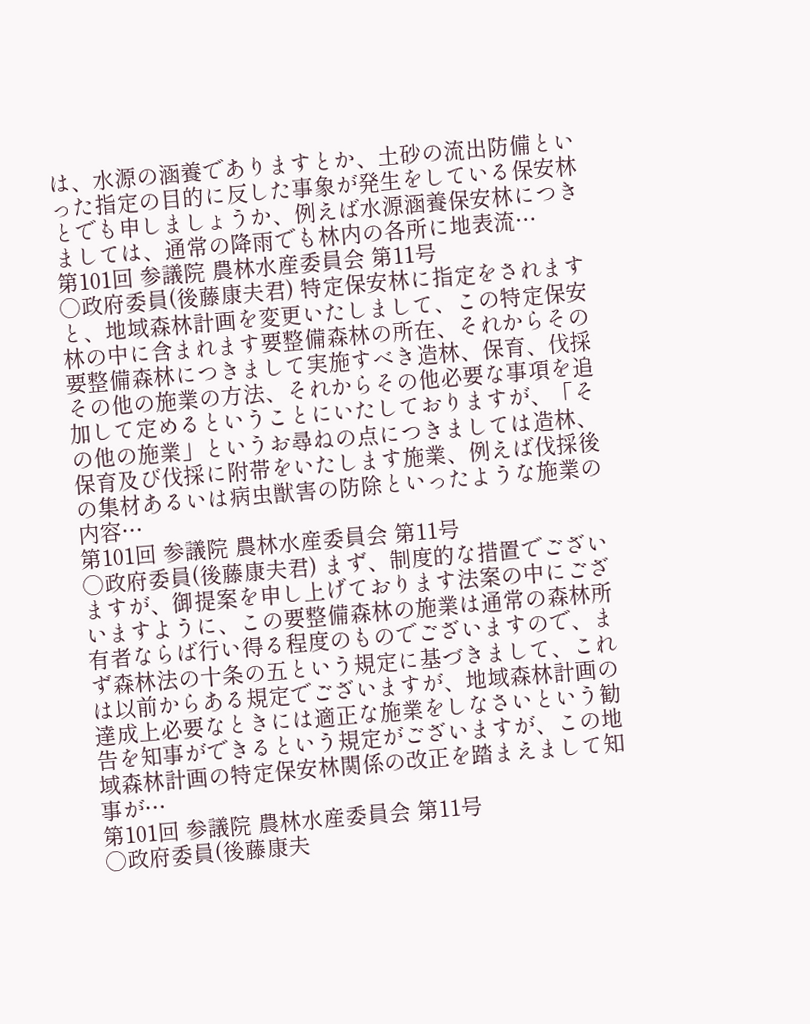は、水源の涵養でありますとか、土砂の流出防備といった指定の目的に反した事象が発生をしている保安林とでも申しましょうか、例えば水源涵養保安林につきましては、通常の降雨でも林内の各所に地表流…
第101回 参議院 農林水産委員会 第11号
○政府委員(後藤康夫君) 特定保安林に指定をされますと、地域森林計画を変更いたしまして、この特定保安林の中に含まれます要整備森林の所在、それからその要整備森林につきまして実施すべき造林、保育、伐採その他の施業の方法、それからその他必要な事項を追加して定めるということにいたしておりますが、「その他の施業」というお尋ねの点につきましては造林、保育及び伐採に附帯をいたします施業、例えば伐採後の集材あるいは病虫獣害の防除といったような施業の内容…
第101回 参議院 農林水産委員会 第11号
○政府委員(後藤康夫君) まず、制度的な措置でございますが、御提案を申し上げております法案の中にございますように、この要整備森林の施業は通常の森林所有者ならば行い得る程度のものでございますので、まず森林法の十条の五という規定に基づきまして、これは以前からある規定でございますが、地域森林計画の達成上必要なときには適正な施業をしなさいという勧告を知事ができるという規定がございますが、この地域森林計画の特定保安林関係の改正を踏まえまして知事が…
第101回 参議院 農林水産委員会 第11号
○政府委員(後藤康夫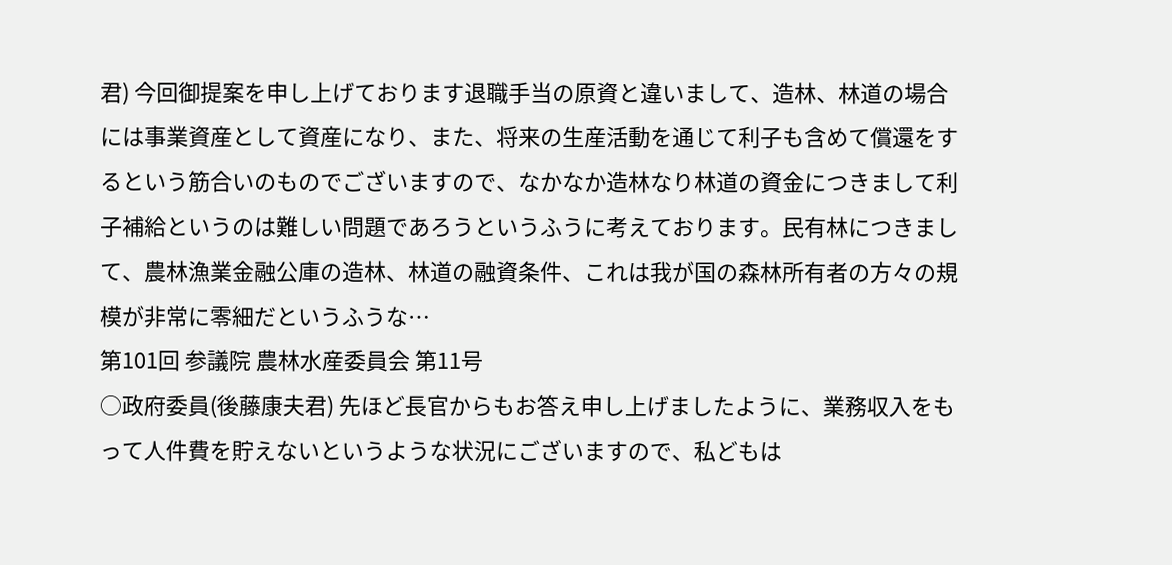君) 今回御提案を申し上げております退職手当の原資と違いまして、造林、林道の場合には事業資産として資産になり、また、将来の生産活動を通じて利子も含めて償還をするという筋合いのものでございますので、なかなか造林なり林道の資金につきまして利子補給というのは難しい問題であろうというふうに考えております。民有林につきまして、農林漁業金融公庫の造林、林道の融資条件、これは我が国の森林所有者の方々の規模が非常に零細だというふうな…
第101回 参議院 農林水産委員会 第11号
○政府委員(後藤康夫君) 先ほど長官からもお答え申し上げましたように、業務収入をもって人件費を貯えないというような状況にございますので、私どもは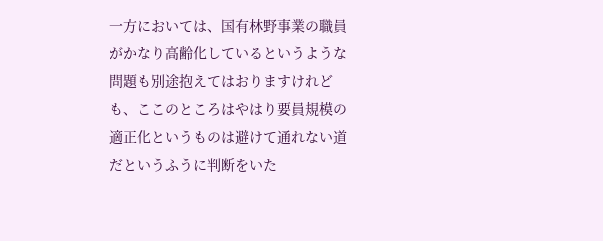一方においては、国有林野事業の職員がかなり高齢化しているというような問題も別途抱えてはおりますけれども、ここのところはやはり要員規模の適正化というものは避けて通れない道だというふうに判断をいた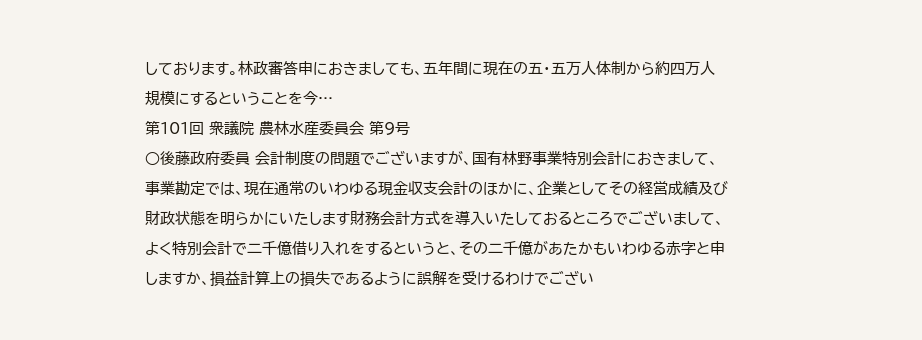しております。林政審答申におきましても、五年間に現在の五・五万人体制から約四万人規模にするということを今…
第101回 衆議院 農林水産委員会 第9号
○後藤政府委員 会計制度の問題でございますが、国有林野事業特別会計におきまして、事業勘定では、現在通常のいわゆる現金収支会計のほかに、企業としてその経営成績及び財政状態を明らかにいたします財務会計方式を導入いたしておるところでございまして、よく特別会計で二千億借り入れをするというと、その二千億があたかもいわゆる赤字と申しますか、損益計算上の損失であるように誤解を受けるわけでござい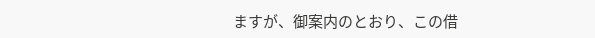ますが、御案内のとおり、この借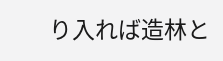り入れば造林と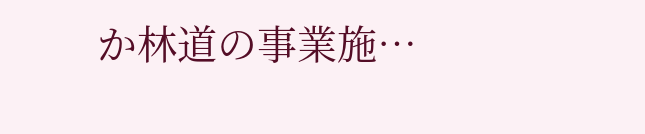か林道の事業施…